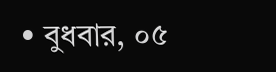• বুধবার, ০৫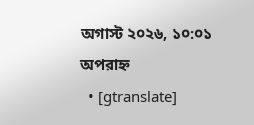অগাস্ট ২০২৬, ১০:০১ অপরাহ্ন
  • [gtranslate]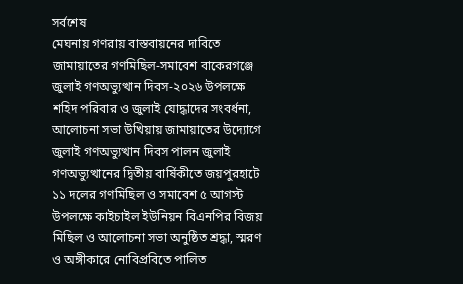সর্বশেষ
মেঘনায় গণরায় বাস্তবায়নের দাবিতে জামায়াতের গণমিছিল-সমাবেশ বাকেরগঞ্জে জুলাই গণঅভ্যুত্থান দিবস-২০২৬ উপলক্ষে শহিদ পরিবার ও জুলাই যোদ্ধাদের সংবর্ধনা, আলোচনা সভা উখিয়ায় জামায়াতের উদ্যোগে জুলাই গণঅভ্যুত্থান দিবস পালন জুলাই গণঅভ্যুত্থানের দ্বিতীয় বার্ষিকীতে জয়পুরহাটে ১১ দলের গণমিছিল ও সমাবেশ ৫ আগস্ট উপলক্ষে কাইচাইল ইউনিয়ন বিএনপির বিজয় মিছিল ও আলোচনা সভা অনুষ্ঠিত শ্রদ্ধা, স্মরণ ও অঙ্গীকারে নোবিপ্রবিতে পালিত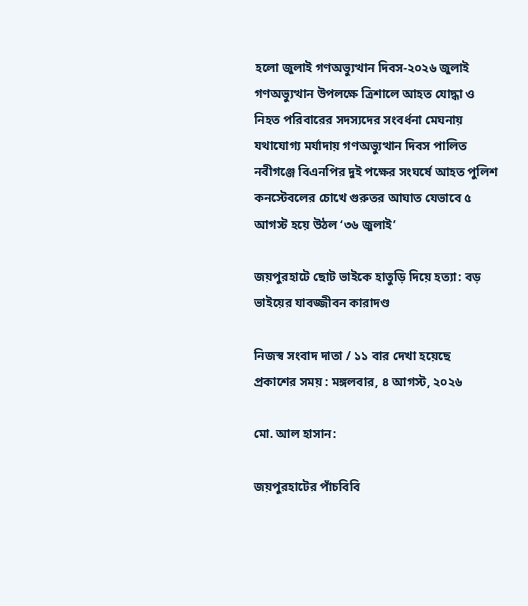হলো জুলাই গণঅভ্যুত্থান দিবস-২০২৬ জুলাই গণঅভ্যুত্থান উপলক্ষে ত্রিশালে আহত যোদ্ধা ও নিহত পরিবারের সদস্যদের সংবর্ধনা মেঘনায় যথাযোগ্য মর্যাদায় গণঅভ্যুত্থান দিবস পালিত নবীগঞ্জে বিএনপির দুই পক্ষের সংঘর্ষে আহত পুলিশ কনস্টেবলের চোখে গুরুতর আঘাত যেভাবে ৫ আগস্ট হয়ে উঠল ‘৩৬ জুলাই’

জয়পুরহাটে ছোট ভাইকে হাতুড়ি দিয়ে হত্যা: বড় ভাইয়ের যাবজ্জীবন কারাদণ্ড

নিজস্ব সংবাদ দাতা / ১১ বার দেখা হয়েছে
প্রকাশের সময় : মঙ্গলবার, ৪ আগস্ট, ২০২৬

মো. আল হাসান:

জয়পুরহাটের পাঁচবিবি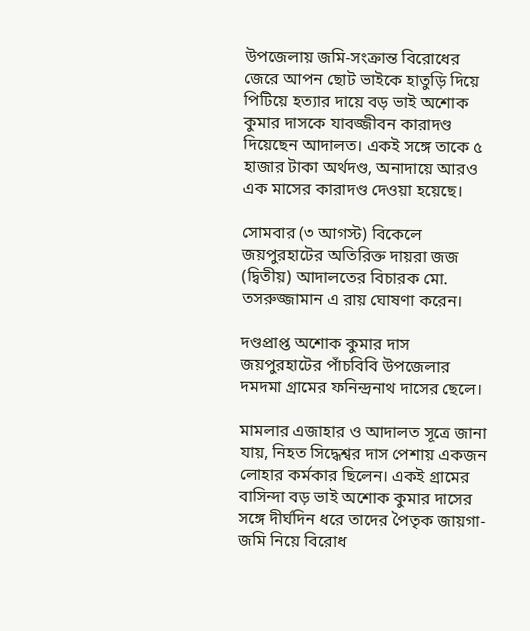উপজেলায় জমি-সংক্রান্ত বিরোধের জেরে আপন ছোট ভাইকে হাতুড়ি দিয়ে পিটিয়ে হত্যার দায়ে বড় ভাই অশোক কুমার দাসকে যাবজ্জীবন কারাদণ্ড দিয়েছেন আদালত। একই সঙ্গে তাকে ৫ হাজার টাকা অর্থদণ্ড, অনাদায়ে আরও এক মাসের কারাদণ্ড দেওয়া হয়েছে।

সোমবার (৩ আগস্ট) বিকেলে জয়পুরহাটের অতিরিক্ত দায়রা জজ (দ্বিতীয়) আদালতের বিচারক মো. তসরুজ্জামান এ রায় ঘোষণা করেন।

দণ্ডপ্রাপ্ত অশোক কুমার দাস জয়পুরহাটের পাঁচবিবি উপজেলার দমদমা গ্রামের ফনিন্দ্রনাথ দাসের ছেলে।

মামলার এজাহার ও আদালত সূত্রে জানা যায়, নিহত সিদ্ধেশ্বর দাস পেশায় একজন লোহার কর্মকার ছিলেন। একই গ্রামের বাসিন্দা বড় ভাই অশোক কুমার দাসের সঙ্গে দীর্ঘদিন ধরে তাদের পৈতৃক জায়গা-জমি নিয়ে বিরোধ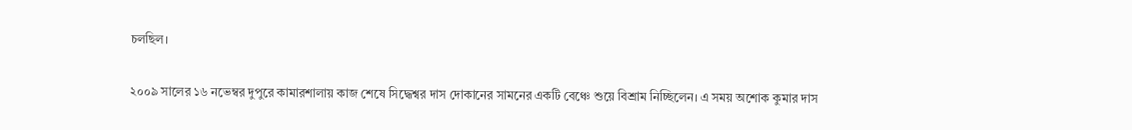চলছিল।

২০০৯ সালের ১৬ নভেম্বর দুপুরে কামারশালায় কাজ শেষে সিদ্ধেশ্বর দাস দোকানের সামনের একটি বেঞ্চে শুয়ে বিশ্রাম নিচ্ছিলেন। এ সময় অশোক কুমার দাস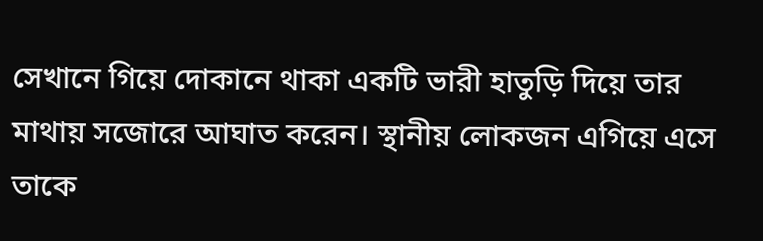সেখানে গিয়ে দোকানে থাকা একটি ভারী হাতুড়ি দিয়ে তার মাথায় সজোরে আঘাত করেন। স্থানীয় লোকজন এগিয়ে এসে তাকে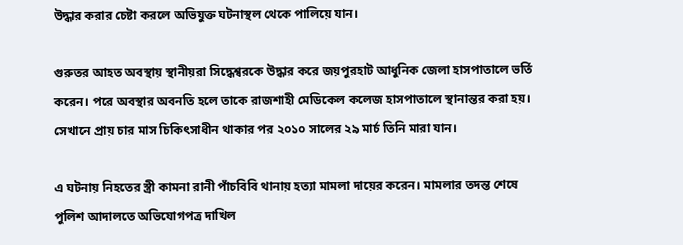উদ্ধার করার চেষ্টা করলে অভিযুক্ত ঘটনাস্থল থেকে পালিয়ে যান।

গুরুতর আহত অবস্থায় স্থানীয়রা সিদ্ধেশ্বরকে উদ্ধার করে জয়পুরহাট আধুনিক জেলা হাসপাতালে ভর্তি করেন। পরে অবস্থার অবনতি হলে তাকে রাজশাহী মেডিকেল কলেজ হাসপাতালে স্থানান্তর করা হয়। সেখানে প্রায় চার মাস চিকিৎসাধীন থাকার পর ২০১০ সালের ২৯ মার্চ তিনি মারা যান।

এ ঘটনায় নিহতের স্ত্রী কামনা রানী পাঁচবিবি থানায় হত্যা মামলা দায়ের করেন। মামলার তদন্ত শেষে পুলিশ আদালতে অভিযোগপত্র দাখিল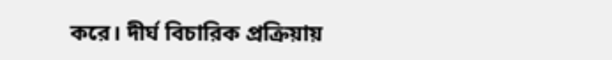করে। দীর্ঘ বিচারিক প্রক্রিয়ায়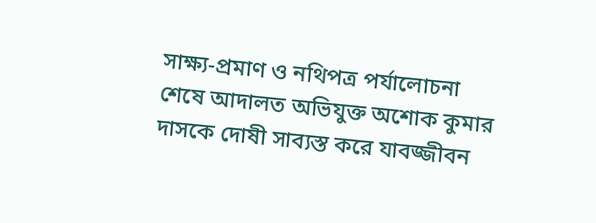সাক্ষ্য-প্রমাণ ও নথিপত্র পর্যালোচনা শেষে আদালত অভিযুক্ত অশোক কুমার দাসকে দোষী সাব্যস্ত করে যাবজ্জীবন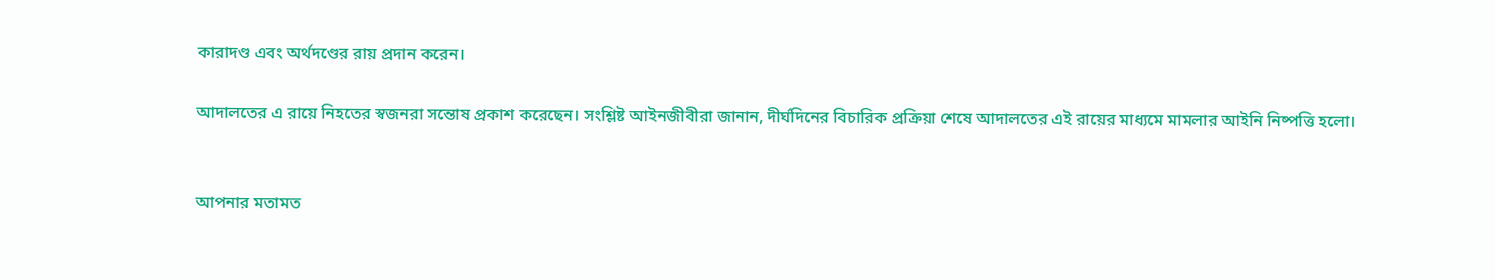কারাদণ্ড এবং অর্থদণ্ডের রায় প্রদান করেন।

আদালতের এ রায়ে নিহতের স্বজনরা সন্তোষ প্রকাশ করেছেন। সংশ্লিষ্ট আইনজীবীরা জানান, দীর্ঘদিনের বিচারিক প্রক্রিয়া শেষে আদালতের এই রায়ের মাধ্যমে মামলার আইনি নিষ্পত্তি হলো।


আপনার মতামত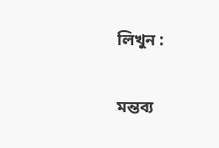লিখুন :

মন্তব্য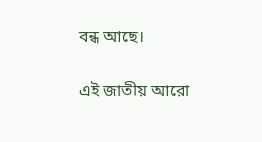বন্ধ আছে।

এই জাতীয় আরো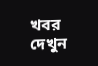খবর দেখুন